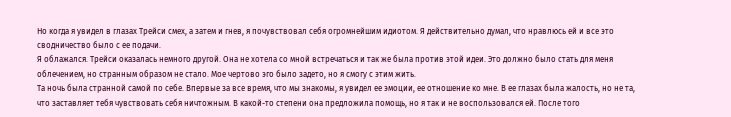Но когда я увидел в глазах Трейси смех, а затем и гнев, я почувствовал себя огромнейшим идиотом. Я действительно думал, что нравлюсь ей и все это сводничество было с ее подачи.
Я облажался. Трейси оказалась немного другой. Она не хотела со мной встречаться и так же была против этой идеи. Это должно было стать для меня облечением, но странным образом не стало. Мое чертово эго было задето, но я смогу с этим жить.
Та ночь была странной самой по себе. Впервые за все время, что мы знакомы, я увидел ее эмоции, ее отношение ко мне. В ее глазах была жалость, но не та, что заставляет тебя чувствовать себя ничтожным. В какой-то степени она предложила помощь, но я так и не воспользовался ей. После того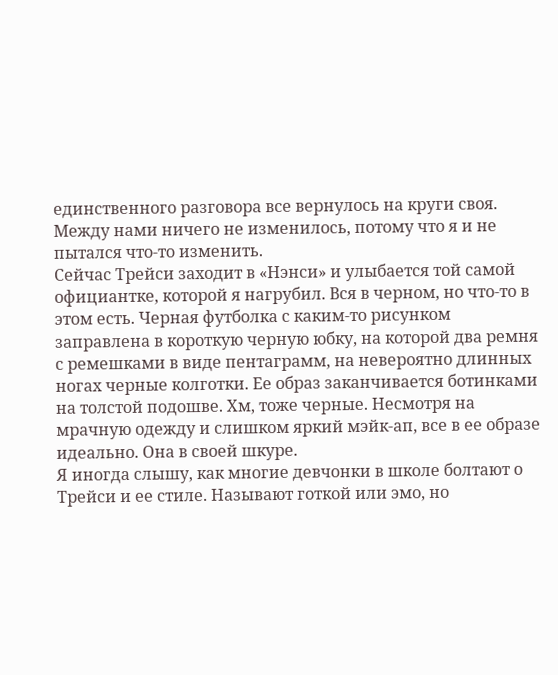единственного разговора все вернулось на круги своя. Между нами ничего не изменилось, потому что я и не пытался что-то изменить.
Сейчас Трейси заходит в «Нэнси» и улыбается той самой официантке, которой я нагрубил. Вся в черном, но что-то в этом есть. Черная футболка с каким-то рисунком заправлена в короткую черную юбку, на которой два ремня с ремешками в виде пентаграмм, на невероятно длинных ногах черные колготки. Ее образ заканчивается ботинками на толстой подошве. Хм, тоже черные. Несмотря на мрачную одежду и слишком яркий мэйк-ап, все в ее образе идеально. Она в своей шкуре.
Я иногда слышу, как многие девчонки в школе болтают о Трейси и ее стиле. Называют готкой или эмо, но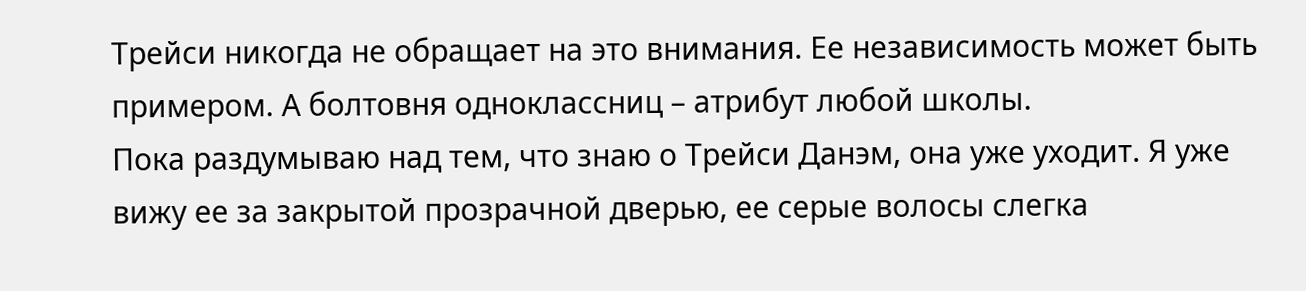Трейси никогда не обращает на это внимания. Ее независимость может быть примером. А болтовня одноклассниц – атрибут любой школы.
Пока раздумываю над тем, что знаю о Трейси Данэм, она уже уходит. Я уже вижу ее за закрытой прозрачной дверью, ее серые волосы слегка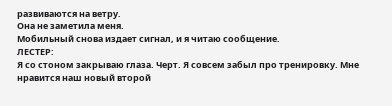развиваются на ветру.
Она не заметила меня.
Мобильный снова издает сигнал, и я читаю сообщение.
ЛЕСТЕР:
Я со стоном закрываю глаза. Черт. Я совсем забыл про тренировку. Мне нравится наш новый второй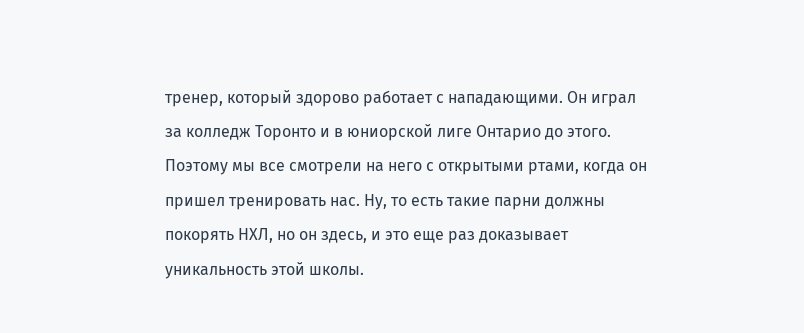тренер, который здорово работает с нападающими. Он играл за колледж Торонто и в юниорской лиге Онтарио до этого. Поэтому мы все смотрели на него с открытыми ртами, когда он пришел тренировать нас. Ну, то есть такие парни должны покорять НХЛ, но он здесь, и это еще раз доказывает уникальность этой школы.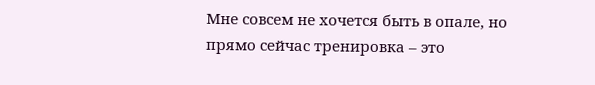Мне совсем не хочется быть в опале, но прямо сейчас тренировка – это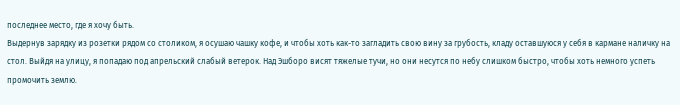последнее место, где я хочу быть.
Выдернув зарядку из розетки рядом со столиком, я осушаю чашку кофе, и чтобы хоть как-то загладить свою вину за грубость, кладу оставшуюся у себя в кармане наличку на стол. Выйдя на улицу, я попадаю под апрельский слабый ветерок. Над Эшборо висят тяжелые тучи, но они несутся по небу слишком быстро, чтобы хоть немного успеть промочить землю.